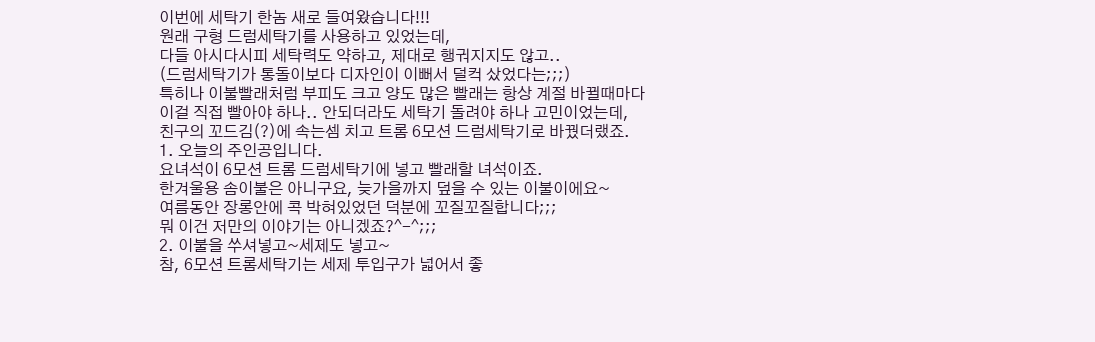이번에 세탁기 한놈 새로 들여왔습니다!!!
원래 구형 드럼세탁기를 사용하고 있었는데,
다들 아시다시피 세탁력도 약하고, 제대로 행궈지지도 않고..
(드럼세탁기가 통돌이보다 디자인이 이뻐서 덜컥 샀었다는;;;)
특히나 이불빨래처럼 부피도 크고 양도 많은 빨래는 항상 계절 바뀔때마다
이걸 직접 빨아야 하나.. 안되더라도 세탁기 돌려야 하나 고민이었는데,
친구의 꼬드김(?)에 속는셈 치고 트롬 6모션 드럼세탁기로 바꿨더랬죠.
1. 오늘의 주인공입니다.
요녀석이 6모션 트롬 드럼세탁기에 넣고 빨래할 녀석이죠.
한겨울용 솜이불은 아니구요, 늦가을까지 덮을 수 있는 이불이에요~
여름동안 장롱안에 콕 박혀있었던 덕분에 꼬질꼬질합니다;;;
뭐 이건 저만의 이야기는 아니겠죠?^-^;;;
2. 이불을 쑤셔넣고~세제도 넣고~
참, 6모션 트롬세탁기는 세제 투입구가 넓어서 좋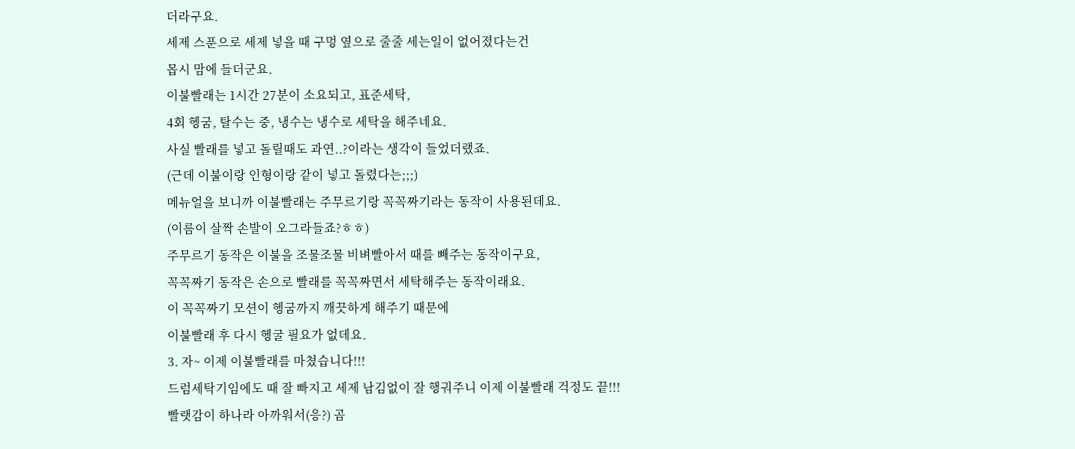더라구요.
세제 스푼으로 세제 넣을 때 구멍 옆으로 줄줄 세는일이 없어졌다는건
몹시 맘에 들더군요.
이불빨래는 1시간 27분이 소요되고, 표준세탁,
4회 헹굼, 탈수는 중, 냉수는 냉수로 세탁을 해주네요.
사실 빨래를 넣고 돌릴때도 과연..?이라는 생각이 들었더랬죠.
(근데 이불이랑 인형이랑 같이 넣고 돌렸다는;;;)
메뉴얼을 보니까 이불빨래는 주무르기랑 꼭꼭짜기라는 동작이 사용된데요.
(이름이 살짝 손발이 오그라들죠?ㅎㅎ)
주무르기 동작은 이불을 조물조물 비벼빨아서 때를 빼주는 동작이구요,
꼭꼭짜기 동작은 손으로 빨래를 꼭꼭짜면서 세탁해주는 동작이래요.
이 꼭꼭짜기 모션이 헹굼까지 깨끗하게 해주기 때문에
이불빨래 후 다시 헹굴 필요가 없데요.
3. 자~ 이제 이불빨래를 마쳤습니다!!!
드럼세탁기임에도 때 잘 빠지고 세제 남김없이 잘 행궈주니 이제 이불빨래 걱정도 끝!!!
빨랫감이 하나라 아까워서(응?) 곰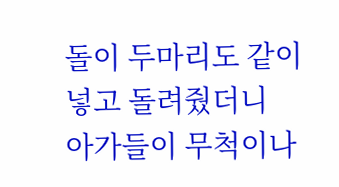돌이 두마리도 같이 넣고 돌려줬더니
아가들이 무척이나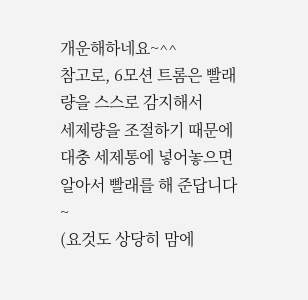개운해하네요~^^
참고로, 6모션 트롬은 빨래량을 스스로 감지해서
세제량을 조절하기 때문에 대충 세제통에 넣어놓으면 알아서 빨래를 해 준답니다~
(요것도 상당히 맘에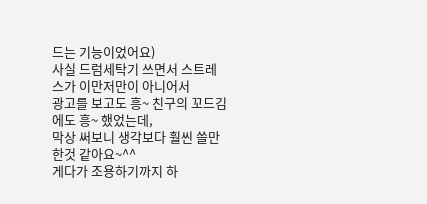드는 기능이었어요)
사실 드럼세탁기 쓰면서 스트레스가 이만저만이 아니어서
광고를 보고도 흥~ 친구의 꼬드김에도 흥~ 했었는데,
막상 써보니 생각보다 훨씬 쓸만한것 같아요~^^
게다가 조용하기까지 하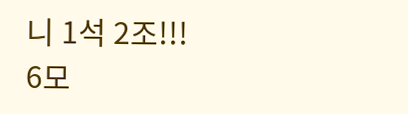니 1석 2조!!!
6모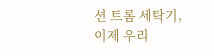션 트롬 세탁기, 이제 우리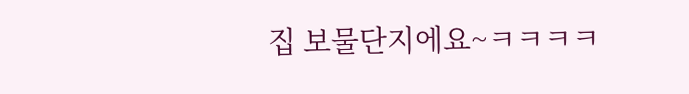집 보물단지에요~ㅋㅋㅋㅋ